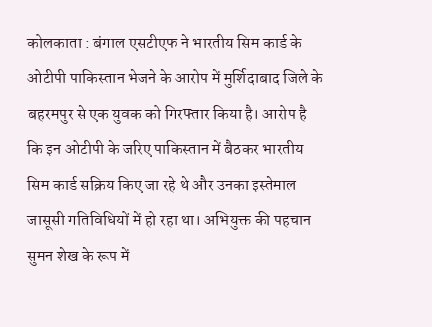कोलकाता : बंगाल एसटीएफ ने भारतीय सिम कार्ड के ओटीपी पाकिस्तान भेजने के आरोप में मुर्शिदाबाद जिले के बहरमपुर से एक युवक को गिरफ्तार किया है। आरोप है कि इन ओटीपी के जरिए पाकिस्तान में बैठकर भारतीय सिम कार्ड सक्रिय किए जा रहे थे और उनका इस्तेमाल जासूसी गतिविधियों में हो रहा था। अभियुक्त की पहचान सुमन शेख के रूप में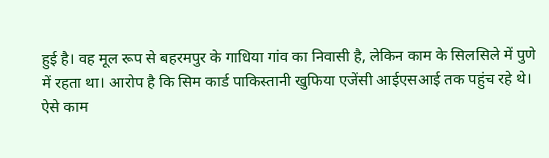हुई है। वह मूल रूप से बहरमपुर के गाधिया गांव का निवासी है, लेकिन काम के सिलसिले में पुणे में रहता था। आरोप है कि सिम कार्ड पाकिस्तानी खुफिया एजेंसी आईएसआई तक पहुंच रहे थे।
ऐसे काम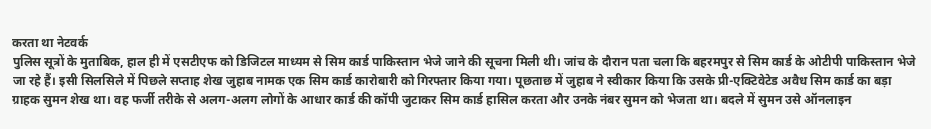करता था नेटवर्क
पुलिस सूत्रों के मुताबिक, हाल ही में एसटीएफ को डिजिटल माध्यम से सिम कार्ड पाकिस्तान भेजे जाने की सूचना मिली थी। जांच के दौरान पता चला कि बहरमपुर से सिम कार्ड के ओटीपी पाकिस्तान भेजे जा रहे हैं। इसी सिलसिले में पिछले सप्ताह शेख जुहाब नामक एक सिम कार्ड कारोबारी को गिरफ्तार किया गया। पूछताछ में जुहाब ने स्वीकार किया कि उसके प्री-एक्टिवेटेड अवैध सिम कार्ड का बड़ा ग्राहक सुमन शेख था। वह फर्जी तरीके से अलग-अलग लोगों के आधार कार्ड की कॉपी जुटाकर सिम कार्ड हासिल करता और उनके नंबर सुमन को भेजता था। बदले में सुमन उसे ऑनलाइन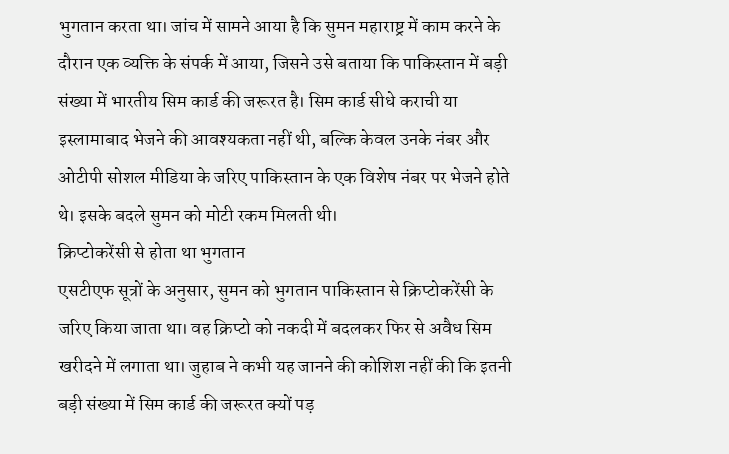भुगतान करता था। जांच में सामने आया है कि सुमन महाराष्ट्र में काम करने के दौरान एक व्यक्ति के संपर्क में आया, जिसने उसे बताया कि पाकिस्तान में बड़ी संख्या में भारतीय सिम कार्ड की जरूरत है। सिम कार्ड सीधे कराची या इस्लामाबाद भेजने की आवश्यकता नहीं थी, बल्कि केवल उनके नंबर और ओटीपी सोशल मीडिया के जरिए पाकिस्तान के एक विशेष नंबर पर भेजने होते थे। इसके बदले सुमन को मोटी रकम मिलती थी।
क्रिप्टोकरेंसी से होता था भुगतान
एसटीएफ सूत्रों के अनुसार, सुमन को भुगतान पाकिस्तान से क्रिप्टोकरेंसी के जरिए किया जाता था। वह क्रिप्टो को नकदी में बदलकर फिर से अवैध सिम खरीदने में लगाता था। जुहाब ने कभी यह जानने की कोशिश नहीं की कि इतनी बड़ी संख्या में सिम कार्ड की जरूरत क्यों पड़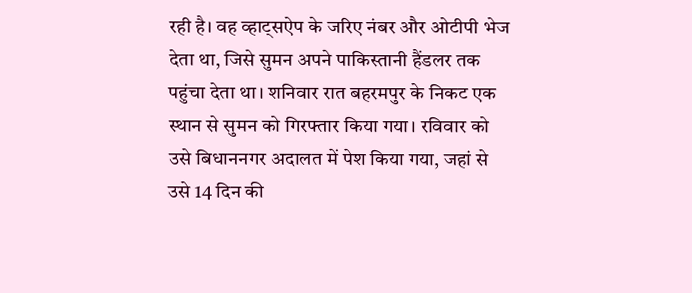रही है। वह व्हाट्सऐप के जरिए नंबर और ओटीपी भेज देता था, जिसे सुमन अपने पाकिस्तानी हैंडलर तक पहुंचा देता था। शनिवार रात बहरमपुर के निकट एक स्थान से सुमन को गिरफ्तार किया गया। रविवार को उसे बिधाननगर अदालत में पेश किया गया, जहां से उसे 14 दिन की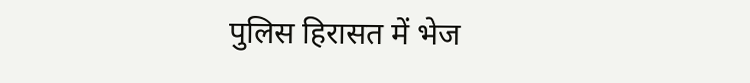पुलिस हिरासत में भेज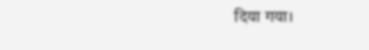दिया गया।